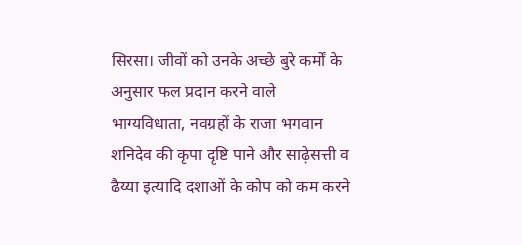सिरसा। जीवों को उनके अच्छे बुरे कर्मों के अनुसार फल प्रदान करने वाले भाग्यविधाता, नवग्रहों के राजा भगवान शनिदेव की कृपा दृष्टि पाने और साढ़ेसत्ती व ढैय्या इत्यादि दशाओं के कोप को कम करने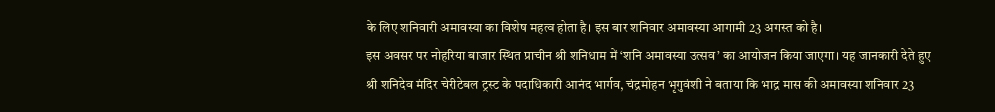के लिए शनिवारी अमावस्या का विशेष महत्व होता है। इस बार शनिवार अमावस्या आगामी 23 अगस्त को है।
इस अवसर पर नोहरिया बाजार स्थित प्राचीन श्री शनिधाम में ‘शनि अमावस्या उत्सव’ का आयोजन किया जाएगा। यह जानकारी देते हुए श्री शनिदेव मंदिर चेरीटेबल ट्रस्ट के पदाधिकारी आनंद भार्गव, चंद्रमोहन भृगुवंशी ने बताया कि भाद्र मास की अमावस्या शनिवार 23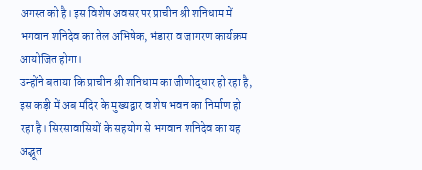अगस्त को है। इस विशेष अवसर पर प्राचीन श्री शनिधाम में भगवान शनिदेव का तेल अभिषेक, भंडारा व जागरण कार्यक्रम आयोजित होगा।
उन्होंने बताया कि प्राचीन श्री शनिधाम का जीणोद्धार हो रहा है, इस कड़ी में अब मंदिर के मुख्यद्वार व शेष भवन का निर्माण हो रहा है। सिरसावासियों के सहयोग से भगवान शनिदेव का यह अद्भूत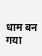धाम बन गया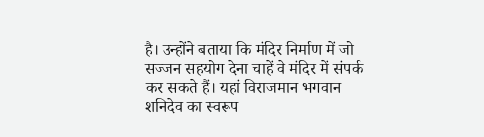है। उन्होंने बताया कि मंदिर निर्माण में जो सज्जन सहयोग देना चाहें वे मंदिर में संपर्क कर सकते हैं। यहां विराजमान भगवान शनिदेव का स्वरूप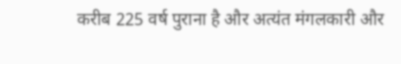करीब 225 वर्ष पुराना है और अत्यंत मंगलकारी और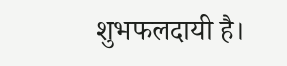शुभफलदायी है।